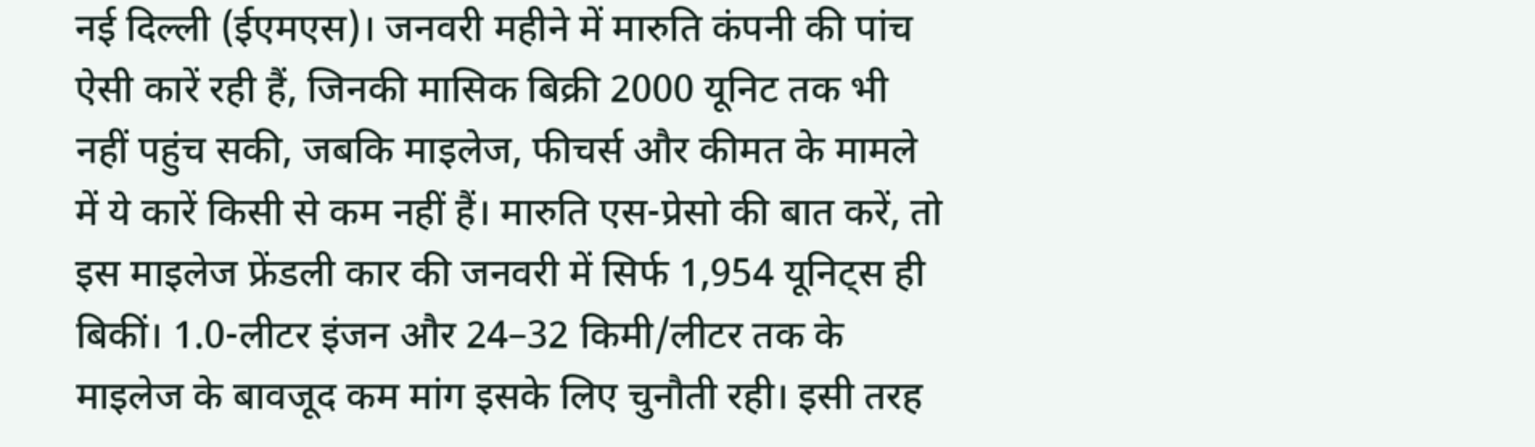नई दिल्ली (ईएमएस)। जनवरी महीने में मारुति कंपनी की पांच ऐसी कारें रही हैं, जिनकी मासिक बिक्री 2000 यूनिट तक भी नहीं पहुंच सकी, जबकि माइलेज, फीचर्स और कीमत के मामले में ये कारें किसी से कम नहीं हैं। मारुति एस-प्रेसो की बात करें, तो इस माइलेज फ्रेंडली कार की जनवरी में सिर्फ 1,954 यूनिट्स ही बिकीं। 1.0-लीटर इंजन और 24–32 किमी/लीटर तक के माइलेज के बावजूद कम मांग इसके लिए चुनौती रही। इसी तरह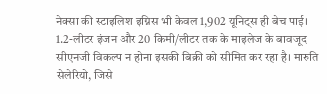नेक्सा की स्टाइलिश इग्निस भी केवल 1,902 यूनिट्स ही बेच पाई। 1.2-लीटर इंजन और 20 किमी/लीटर तक के माइलेज के बावजूद सीएनजी विकल्प न होना इसकी बिक्री को सीमित कर रहा है। मारुति सेलेरियो, जिसे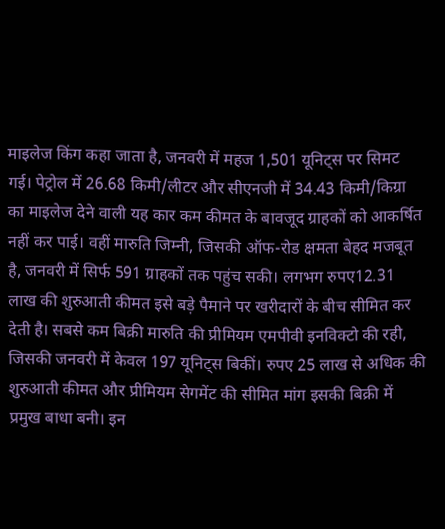माइलेज किंग कहा जाता है, जनवरी में महज 1,501 यूनिट्स पर सिमट गई। पेट्रोल में 26.68 किमी/लीटर और सीएनजी में 34.43 किमी/किग्रा का माइलेज देने वाली यह कार कम कीमत के बावजूद ग्राहकों को आकर्षित नहीं कर पाई। वहीं मारुति जिम्नी, जिसकी ऑफ-रोड क्षमता बेहद मजबूत है, जनवरी में सिर्फ 591 ग्राहकों तक पहुंच सकी। लगभग रुपए12.31 लाख की शुरुआती कीमत इसे बड़े पैमाने पर खरीदारों के बीच सीमित कर देती है। सबसे कम बिक्री मारुति की प्रीमियम एमपीवी इनविक्टो की रही, जिसकी जनवरी में केवल 197 यूनिट्स बिकीं। रुपए 25 लाख से अधिक की शुरुआती कीमत और प्रीमियम सेगमेंट की सीमित मांग इसकी बिक्री में प्रमुख बाधा बनी। इन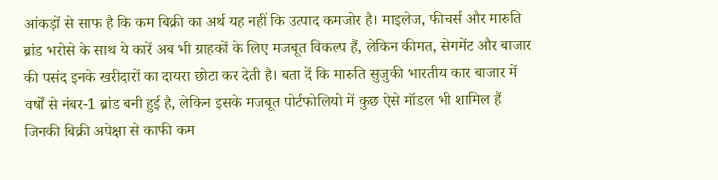आंकड़ों से साफ है कि कम बिक्री का अर्थ यह नहीं कि उत्पाद कमजोर है। माइलेज, फीचर्स और मारुति ब्रांड भरोसे के साथ ये कारें अब भी ग्राहकों के लिए मजबूत विकल्प हैं, लेकिन कीमत, सेगमेंट और बाजार की पसंद इनके खरीदारों का दायरा छोटा कर देती है। बता दें कि मारुति सुजुकी भारतीय कार बाजार में वर्षों से नंबर-1 ब्रांड बनी हुई है, लेकिन इसके मजबूत पोर्टफोलियो में कुछ ऐसे मॉडल भी शामिल हैं जिनकी बिक्री अपेक्षा से काफी कम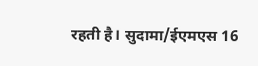रहती है। सुदामा/ईएमएस 16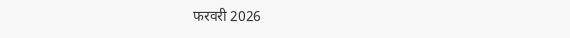फरवरी 2026